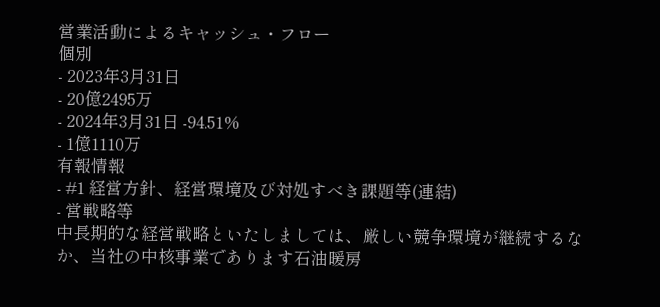営業活動によるキャッシュ・フロー
個別
- 2023年3月31日
- 20億2495万
- 2024年3月31日 -94.51%
- 1億1110万
有報情報
- #1 経営方針、経営環境及び対処すべき課題等(連結)
- 営戦略等
中長期的な経営戦略といたしましては、厳しい競争環境が継続するなか、当社の中核事業であります石油暖房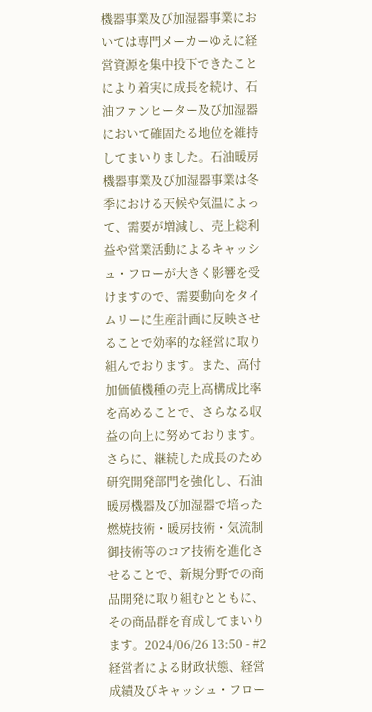機器事業及び加湿器事業においては専門メーカーゆえに経営資源を集中投下できたことにより着実に成長を続け、石油ファンヒーター及び加湿器において確固たる地位を維持してまいりました。石油暖房機器事業及び加湿器事業は冬季における天候や気温によって、需要が増減し、売上総利益や営業活動によるキャッシュ・フローが大きく影響を受けますので、需要動向をタイムリーに生産計画に反映させることで効率的な経営に取り組んでおります。また、高付加価値機種の売上高構成比率を高めることで、さらなる収益の向上に努めております。
さらに、継続した成長のため研究開発部門を強化し、石油暖房機器及び加湿器で培った燃焼技術・暖房技術・気流制御技術等のコア技術を進化させることで、新規分野での商品開発に取り組むとともに、その商品群を育成してまいります。2024/06/26 13:50 - #2 経営者による財政状態、経営成績及びキャッシュ・フロー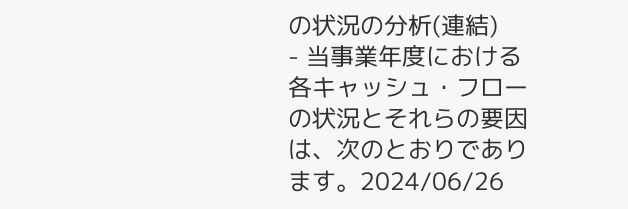の状況の分析(連結)
- 当事業年度における各キャッシュ・フローの状況とそれらの要因は、次のとおりであります。2024/06/26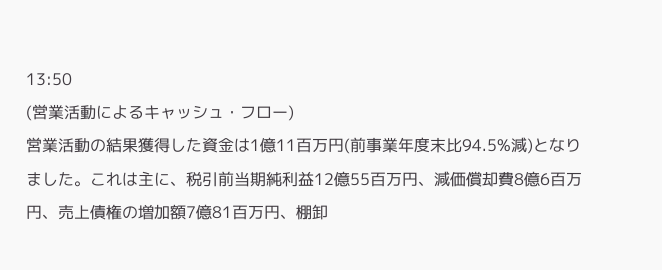13:50
(営業活動によるキャッシュ・フロー)
営業活動の結果獲得した資金は1億11百万円(前事業年度末比94.5%減)となりました。これは主に、税引前当期純利益12億55百万円、減価償却費8億6百万円、売上債権の増加額7億81百万円、棚卸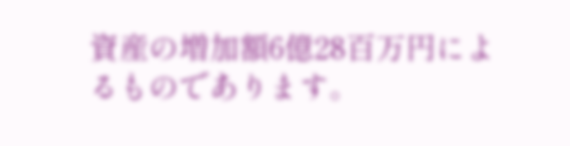資産の増加額6億28百万円によるものであります。